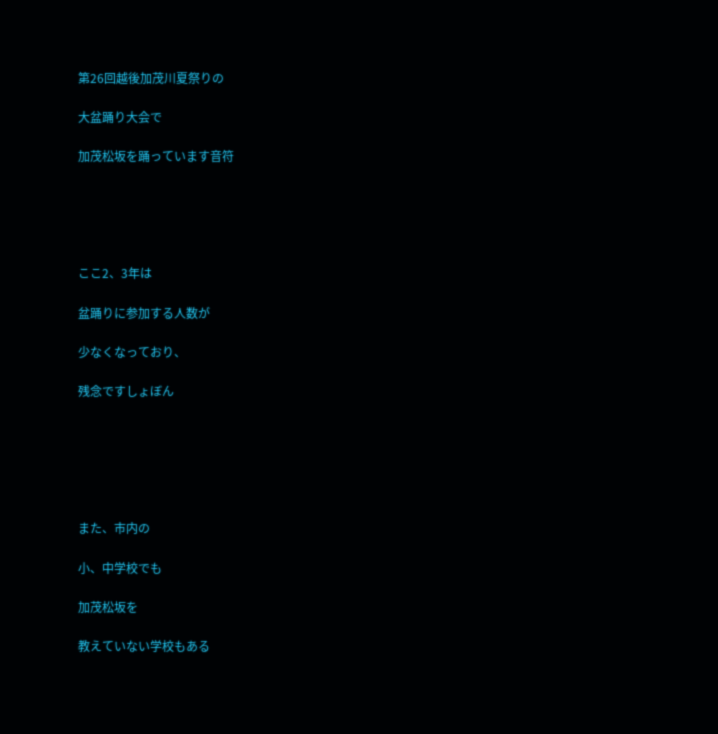第26回越後加茂川夏祭りの

大盆踊り大会で

加茂松坂を踊っています音符





ここ2、3年は

盆踊りに参加する人数が

少なくなっており、

残念ですしょぼん






また、市内の

小、中学校でも

加茂松坂を

教えていない学校もある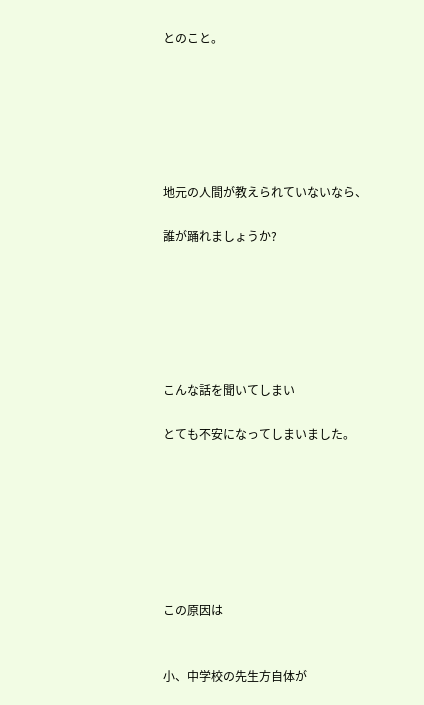とのこと。






地元の人間が教えられていないなら、

誰が踊れましょうか?






こんな話を聞いてしまい

とても不安になってしまいました。







この原因は


小、中学校の先生方自体が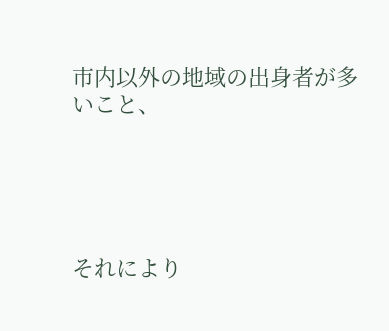市内以外の地域の出身者が多いこと、





それにより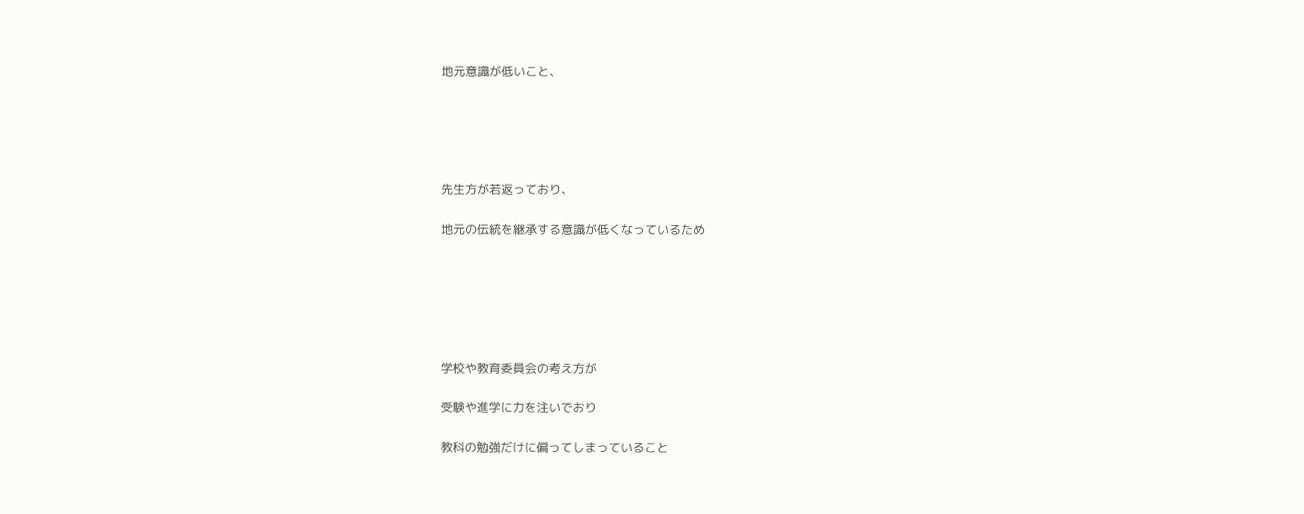地元意識が低いこと、





先生方が若返っており、

地元の伝統を継承する意識が低くなっているため






学校や教育委員会の考え方が

受験や進学に力を注いでおり

教科の勉強だけに偏ってしまっていること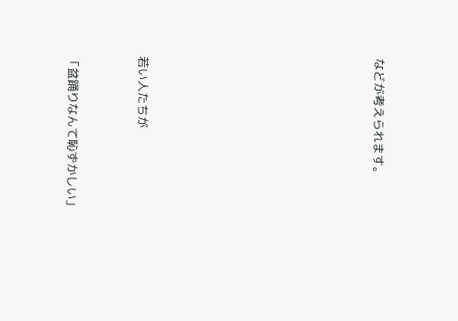などが考えられます。









若い人たちが


「盆踊りなんて恥ずかしい」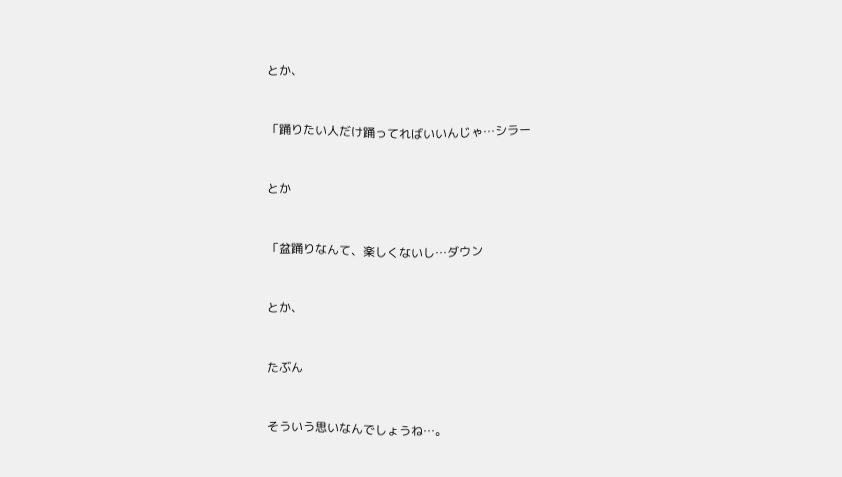とか、


「踊りたい人だけ踊ってればいいんじゃ…シラー


とか


「盆踊りなんて、楽しくないし…ダウン


とか、


たぶん


そういう思いなんでしょうね…。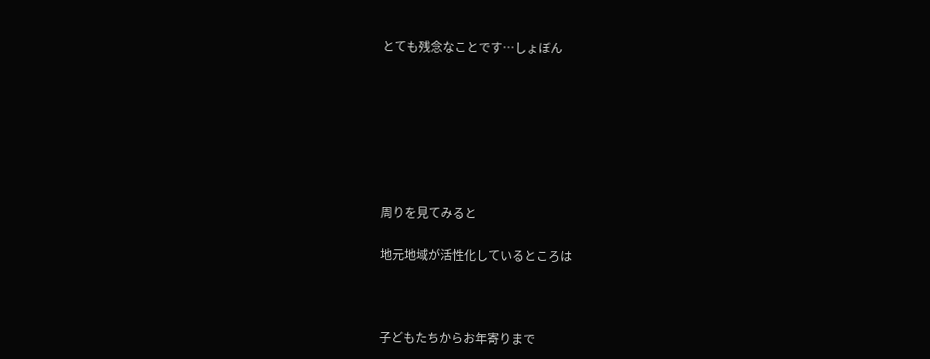とても残念なことです…しょぼん







周りを見てみると

地元地域が活性化しているところは



子どもたちからお年寄りまで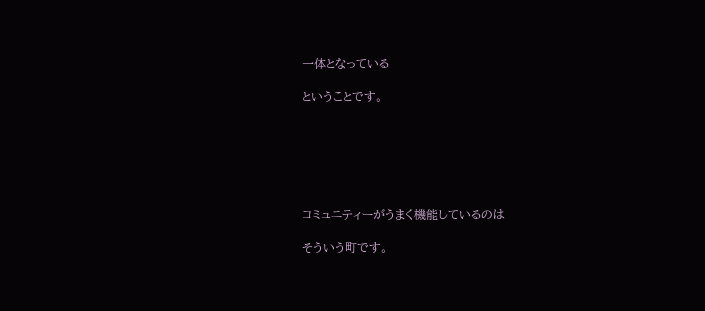一体となっている

ということです。






コミュニティーがうまく機能しているのは

そういう町です。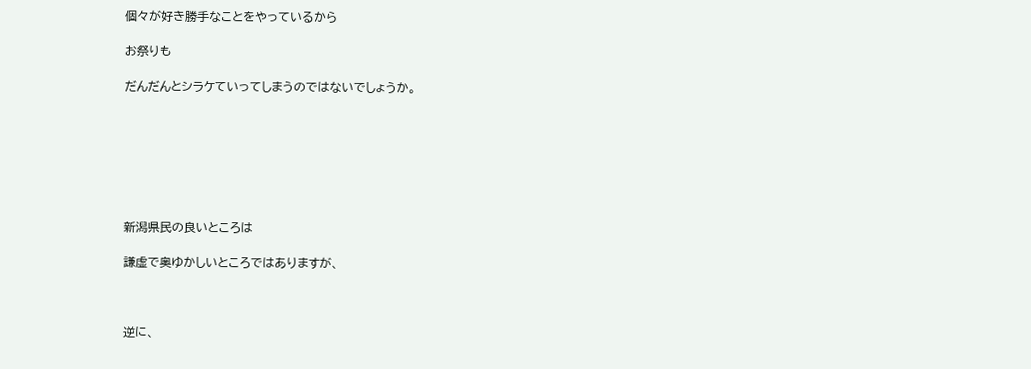個々が好き勝手なことをやっているから

お祭りも

だんだんとシラケていってしまうのではないでしょうか。







新潟県民の良いところは

謙虚で奥ゆかしいところではありますが、



逆に、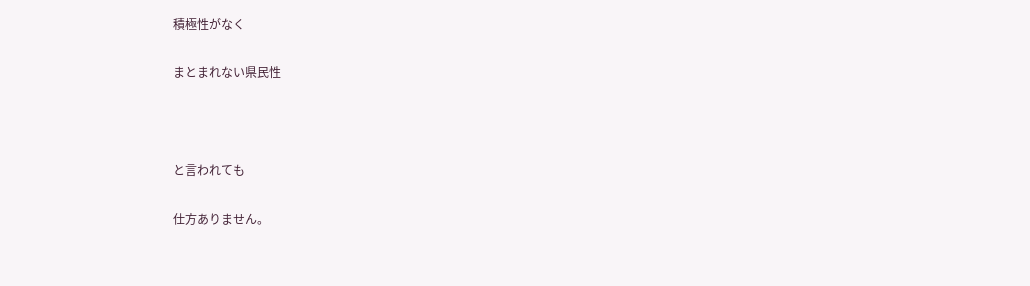積極性がなく

まとまれない県民性



と言われても

仕方ありません。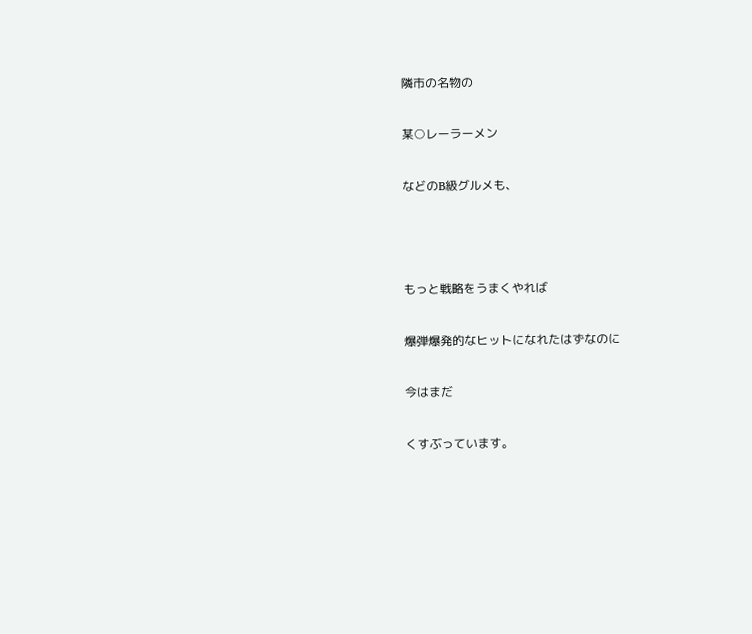隣市の名物の

某○レーラーメン

などのB級グルメも、



もっと戦略をうまくやれば

爆弾爆発的なヒットになれたはずなのに

今はまだ

くすぶっています。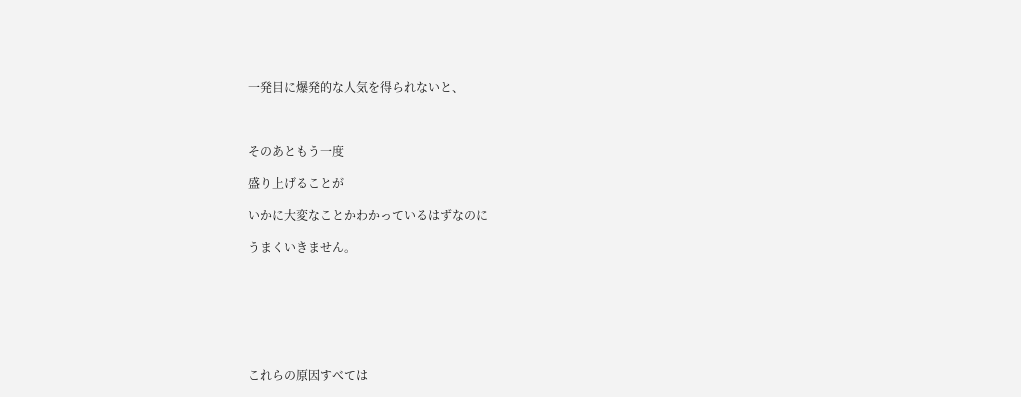一発目に爆発的な人気を得られないと、



そのあともう一度

盛り上げることが

いかに大変なことかわかっているはずなのに

うまくいきません。







これらの原因すべては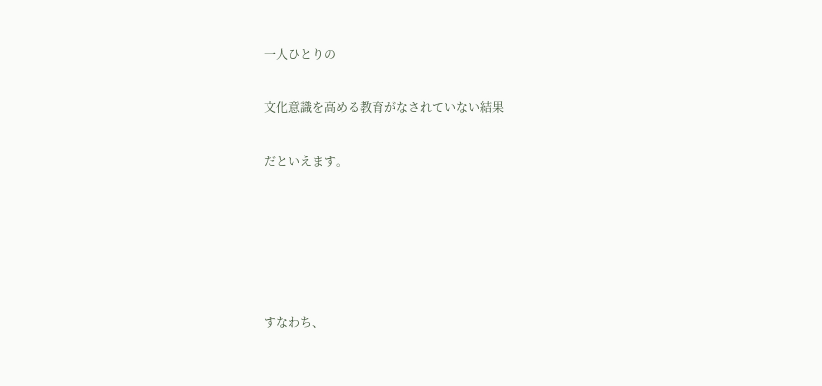一人ひとりの

文化意識を高める教育がなされていない結果

だといえます。





すなわち、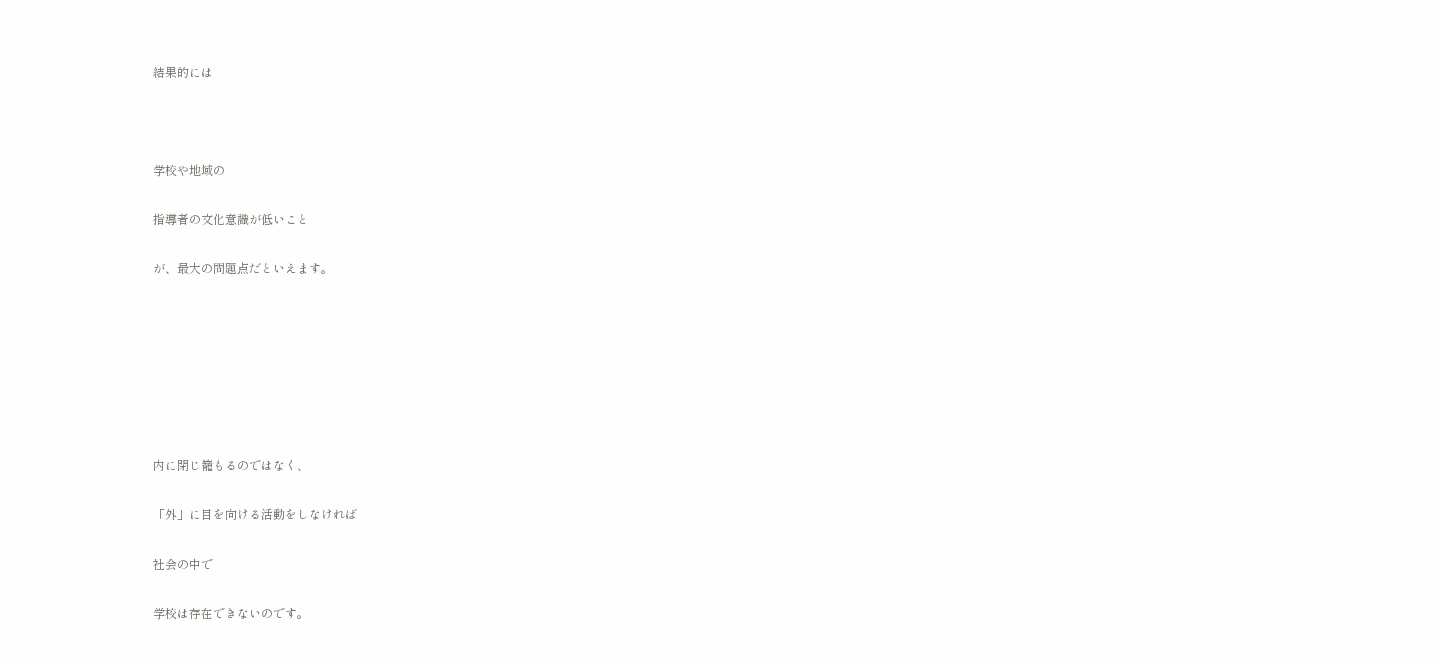結果的には



学校や地域の

指導者の文化意識が低いこと

が、最大の問題点だといえます。







内に閉じ籠もるのではなく、

「外」に目を向ける活動をしなければ

社会の中で

学校は存在できないのです。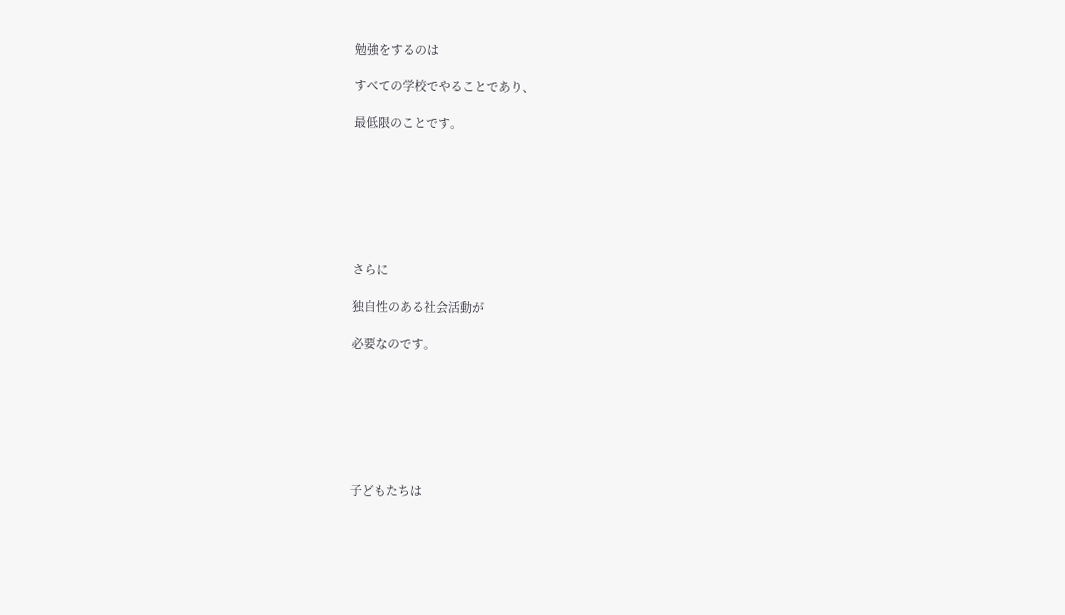勉強をするのは

すべての学校でやることであり、

最低限のことです。







さらに

独自性のある社会活動が

必要なのです。







子どもたちは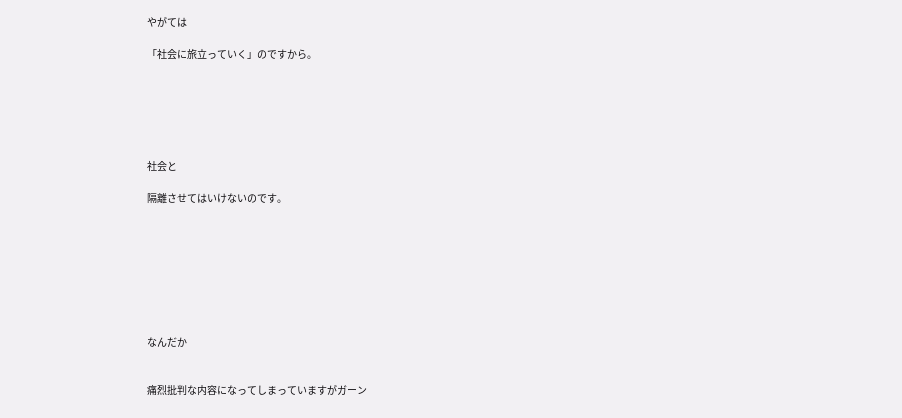やがては

「社会に旅立っていく」のですから。






社会と

隔離させてはいけないのです。








なんだか


痛烈批判な内容になってしまっていますがガーン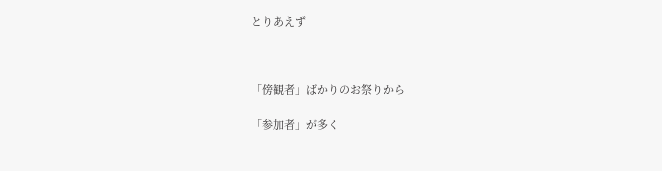とりあえず



「傍観者」ばかりのお祭りから

「参加者」が多く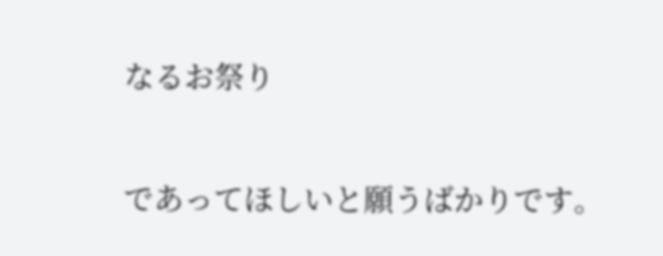なるお祭り

であってほしいと願うばかりです。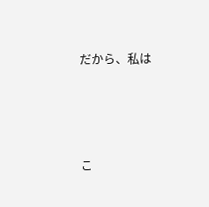だから、私は




こ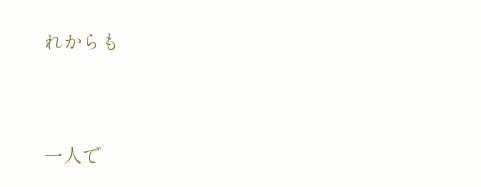れからも




一人で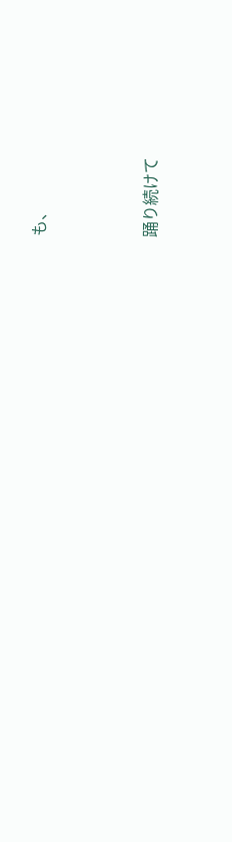も、




踊り続けて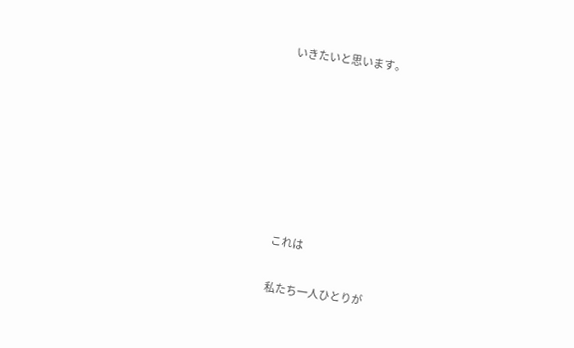いきたいと思います。







これは

私たち一人ひとりが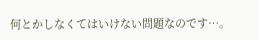何とかしなくてはいけない問題なのです…。